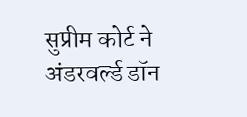सुप्रीम कोर्ट ने अंडरवर्ल्ड डॉन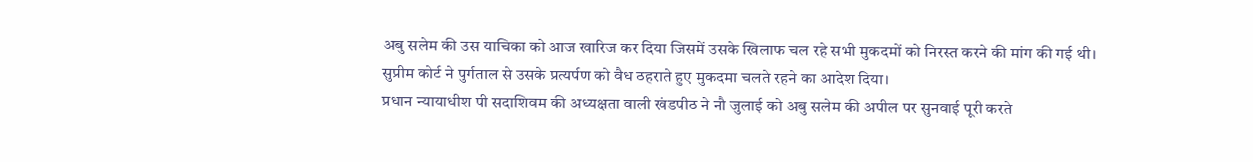अबु सलेम की उस याचिका को आज खारिज कर दिया जिसमें उसके खिलाफ चल रहे सभी मुकदमों को निरस्त करने की मांग की गई थी।
सुप्रीम कोर्ट ने पुर्गताल से उसके प्रत्यर्पण को वैध ठहराते हुए मुकदमा चलते रहने का आदेश दिया।
प्रधान न्यायाधीश पी सदाशिवम की अध्यक्षता वाली खंडपीठ ने नौ जुलाई को अबु सलेम की अपील पर सुनवाई पूरी करते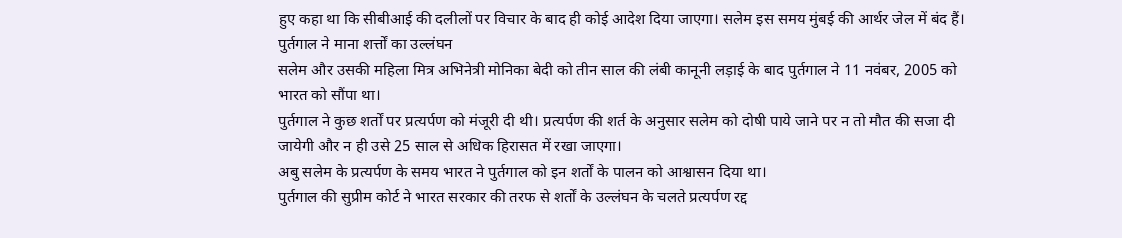हुए कहा था कि सीबीआई की दलीलों पर विचार के बाद ही कोई आदेश दिया जाएगा। सलेम इस समय मुंबई की आर्थर जेल में बंद हैं।
पुर्तगाल ने माना शर्त्तों का उल्लंघन
सलेम और उसकी महिला मित्र अभिनेत्री मोनिका बेदी को तीन साल की लंबी कानूनी लड़ाई के बाद पुर्तगाल ने 11 नवंबर, 2005 को भारत को सौंपा था।
पुर्तगाल ने कुछ शर्तों पर प्रत्यर्पण को मंजूरी दी थी। प्रत्यर्पण की शर्त के अनुसार सलेम को दोषी पाये जाने पर न तो मौत की सजा दी जायेगी और न ही उसे 25 साल से अधिक हिरासत में रखा जाएगा।
अबु सलेम के प्रत्यर्पण के समय भारत ने पुर्तगाल को इन शर्तों के पालन को आश्वासन दिया था।
पुर्तगाल की सुप्रीम कोर्ट ने भारत सरकार की तरफ से शर्तों के उल्लंघन के चलते प्रत्यर्पण रद्द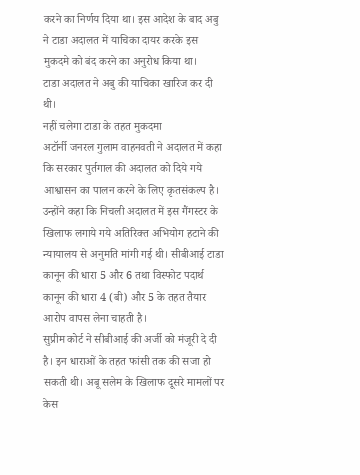करने का निर्णय दिया था। इस आदेश के बाद अबु ने टाडा अदालत में याचिका दायर करके इस मुकदमे को बंद करने का अनुरोध किया था।
टाडा अदालत ने अबु की याचिका खारिज कर दी थी।
नहीं चलेगा टाडा के तहत मुकदमा
अटॉर्नी जनरल गुलाम वाहनवती ने अदालत में कहा कि सरकार पुर्तगाल की अदालत को दिये गये आश्वासन का पालन करने के लिए कृतसंकल्प है।
उन्होंने कहा कि निचली अदालत में इस गैंगस्टर के खिलाफ लगाये गये अतिरिक्त अभियोग हटाने की न्यायालय से अनुमति मांगी गई थी। सीबीआई टाडा कानून की धारा 5 और 6 तथा विस्फोट पदार्थ कानून की धारा 4 (बी) और 5 के तहत तैयार आरोप वापस लेना चाहती है।
सुप्रीम कोर्ट ने सीबीआई की अर्जी को मंजूरी दे दी है। इन धाराओं के तहत फांसी तक की सजा हो सकती थी। अबू सलेम के खिलाफ दूसरे मामलों पर केस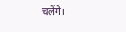चलेंगे।